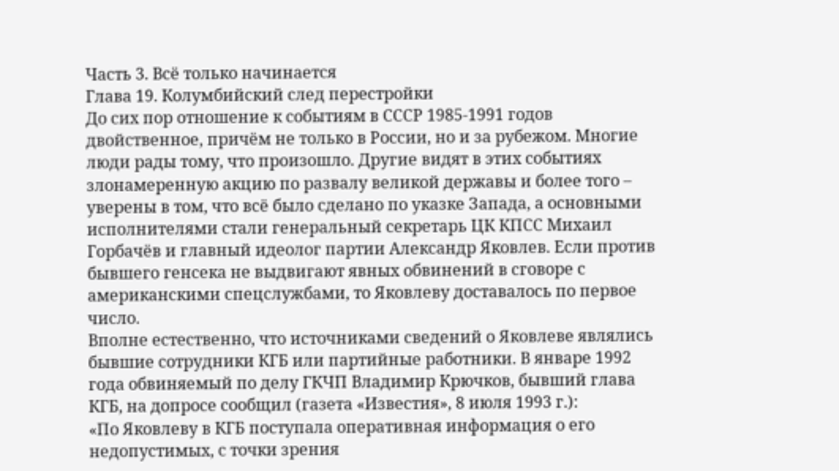Часть 3. Всё только начинается
Глава 19. Колумбийский след перестройки
До сих пор отношение к событиям в СССР 1985-1991 годов двойственное, причём не только в России, но и за рубежом. Многие люди рады тому, что произошло. Другие видят в этих событиях злонамеренную акцию по развалу великой державы и более того – уверены в том, что всё было сделано по указке Запада, а основными исполнителями стали генеральный секретарь ЦК КПСС Михаил Горбачёв и главный идеолог партии Александр Яковлев. Если против бывшего генсека не выдвигают явных обвинений в сговоре с американскими спецслужбами, то Яковлеву доставалось по первое число.
Вполне естественно, что источниками сведений о Яковлеве являлись бывшие сотрудники КГБ или партийные работники. В январе 1992 года обвиняемый по делу ГКЧП Владимир Крючков, бывший глава КГБ, на допросе сообщил (газета «Известия», 8 июля 1993 г.):
«По Яковлеву в КГБ поступала оперативная информация о его недопустимых, с точки зрения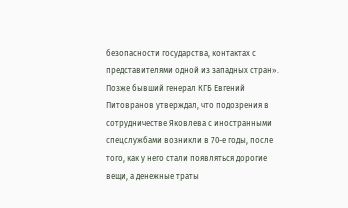безопасности государства, контактах с представителями одной из западных стран».
Позже бывший генерал КГБ Евгений Питовранов утверждал, что подозрения в сотрудничестве Яковлева с иностранными спецслужбами возникли в 70-е годы, после того, как у него стали появляться дорогие вещи, а денежные траты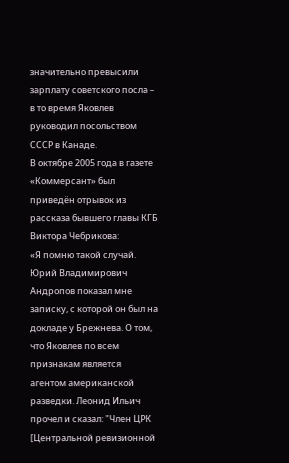значительно превысили зарплату советского посла – в то время Яковлев руководил посольством СССР в Канаде.
В октябре 2005 года в газете «Коммерсант» был приведён отрывок из рассказа бывшего главы КГБ Виктора Чебрикова:
«Я помню такой случай. Юрий Владимирович Андропов показал мне записку, с которой он был на докладе у Брежнева. О том, что Яковлев по всем признакам является агентом американской разведки. Леонид Ильич прочел и сказал: "Член ЦРК [Центральной ревизионной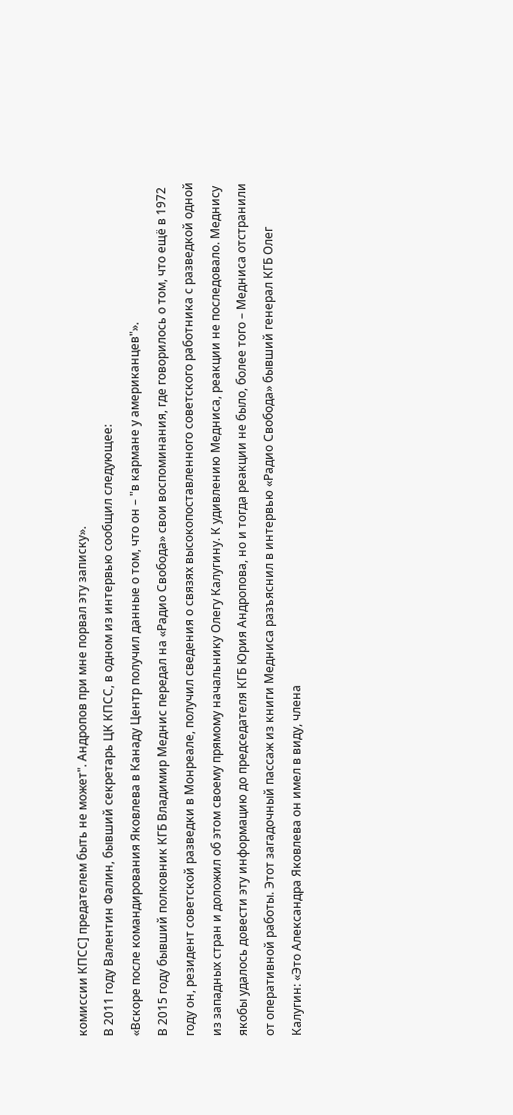комиссии КПСС] предателем быть не может". Андропов при мне порвал эту записку».
В 2011 году Валентин Фалин, бывший секретарь ЦК КПСС, в одном из интервью сообщил следующее:
«Вскоре после командирования Яковлева в Канаду Центр получил данные о том, что он – "в кармане у американцев"».
В 2015 году бывший полковник КГБ Владимир Меднис передал на «Радио Свобода» свои воспоминания, где говорилось о том, что ещё в 1972 году он, резидент советской разведки в Монреале, получил сведения о связях высокопоставленного советского работника с разведкой одной из западных стран и доложил об этом своему прямому начальнику Олегу Калугину. К удивлению Медниса, реакции не последовало. Меднису якобы удалось довести эту информацию до председателя КГБ Юрия Андропова, но и тогда реакции не было, более того – Медниса отстранили от оперативной работы. Этот загадочный пассаж из книги Медниса разъяснил в интервью «Радио Свобода» бывший генерал КГБ Олег Калугин: «Это Александра Яковлева он имел в виду, члена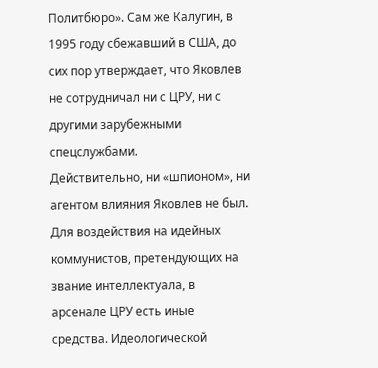Политбюро». Сам же Калугин, в 1995 году сбежавший в США, до сих пор утверждает, что Яковлев не сотрудничал ни с ЦРУ, ни с другими зарубежными спецслужбами.
Действительно, ни «шпионом», ни агентом влияния Яковлев не был. Для воздействия на идейных коммунистов, претендующих на звание интеллектуала, в арсенале ЦРУ есть иные средства. Идеологической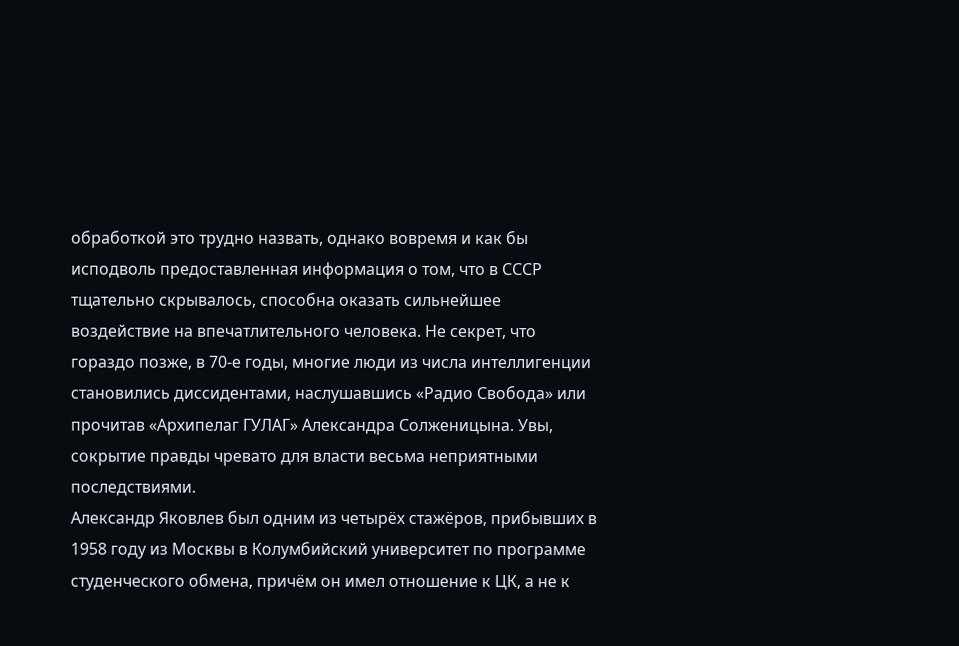обработкой это трудно назвать, однако вовремя и как бы исподволь предоставленная информация о том, что в СССР тщательно скрывалось, способна оказать сильнейшее воздействие на впечатлительного человека. Не секрет, что гораздо позже, в 70-е годы, многие люди из числа интеллигенции становились диссидентами, наслушавшись «Радио Свобода» или прочитав «Архипелаг ГУЛАГ» Александра Солженицына. Увы, сокрытие правды чревато для власти весьма неприятными последствиями.
Александр Яковлев был одним из четырёх стажёров, прибывших в 1958 году из Москвы в Колумбийский университет по программе студенческого обмена, причём он имел отношение к ЦК, а не к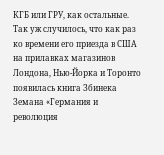КГБ или ГРУ, как остальные. Так уж случилось, что как раз ко времени его приезда в США на прилавках магазинов Лондона, Нью-Йорка и Торонто появилась книга Збинека Земана «Германия и революция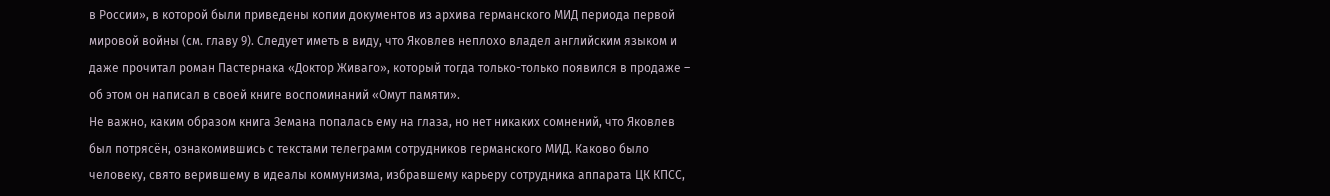в России», в которой были приведены копии документов из архива германского МИД периода первой мировой войны (см. главу 9). Следует иметь в виду, что Яковлев неплохо владел английским языком и даже прочитал роман Пастернака «Доктор Живаго», который тогда только-только появился в продаже – об этом он написал в своей книге воспоминаний «Омут памяти».
Не важно, каким образом книга Земана попалась ему на глаза, но нет никаких сомнений, что Яковлев был потрясён, ознакомившись с текстами телеграмм сотрудников германского МИД. Каково было человеку, свято верившему в идеалы коммунизма, избравшему карьеру сотрудника аппарата ЦК КПСС,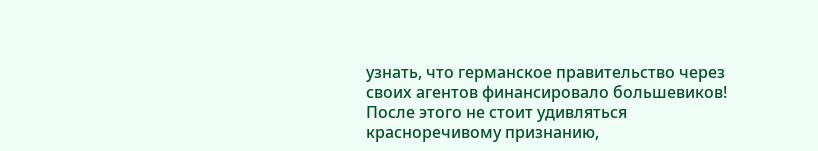узнать, что германское правительство через своих агентов финансировало большевиков! После этого не стоит удивляться красноречивому признанию,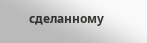сделанному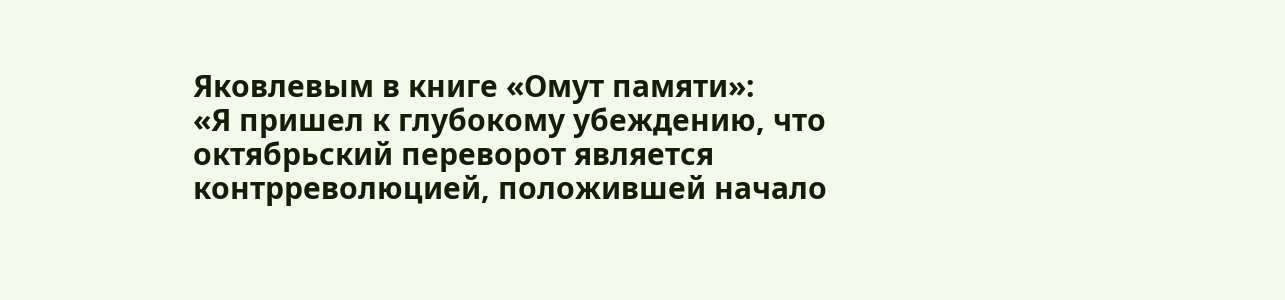Яковлевым в книге «Омут памяти»:
«Я пришел к глубокому убеждению, что октябрьский переворот является контрреволюцией, положившей начало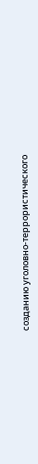созданию уголовно-террористического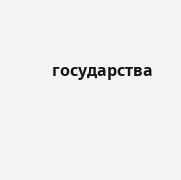государства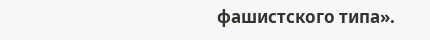фашистского типа».